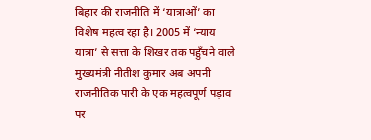बिहार की राजनीति में ‘यात्राओं’ का विशेष महत्व रहा है। 2005 में ‘न्याय यात्रा’ से सत्ता के शिखर तक पहुँचने वाले मुख्यमंत्री नीतीश कुमार अब अपनी राजनीतिक पारी के एक महत्वपूर्ण पड़ाव पर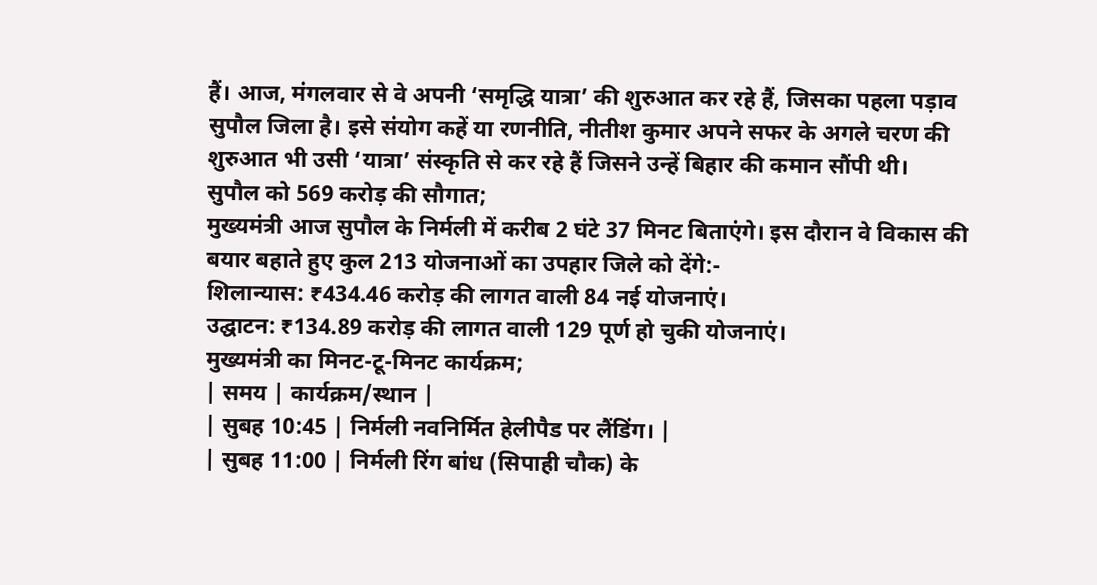हैं। आज, मंगलवार से वे अपनी ‘समृद्धि यात्रा’ की शुरुआत कर रहे हैं, जिसका पहला पड़ाव सुपौल जिला है। इसे संयोग कहें या रणनीति, नीतीश कुमार अपने सफर के अगले चरण की शुरुआत भी उसी ‘यात्रा’ संस्कृति से कर रहे हैं जिसने उन्हें बिहार की कमान सौंपी थी।
सुपौल को 569 करोड़ की सौगात;
मुख्यमंत्री आज सुपौल के निर्मली में करीब 2 घंटे 37 मिनट बिताएंगे। इस दौरान वे विकास की बयार बहाते हुए कुल 213 योजनाओं का उपहार जिले को देंगे:-
शिलान्यास: ₹434.46 करोड़ की लागत वाली 84 नई योजनाएं।
उद्घाटन: ₹134.89 करोड़ की लागत वाली 129 पूर्ण हो चुकी योजनाएं।
मुख्यमंत्री का मिनट-टू-मिनट कार्यक्रम;
| समय | कार्यक्रम/स्थान |
| सुबह 10:45 | निर्मली नवनिर्मित हेलीपैड पर लैंडिंग। |
| सुबह 11:00 | निर्मली रिंग बांध (सिपाही चौक) के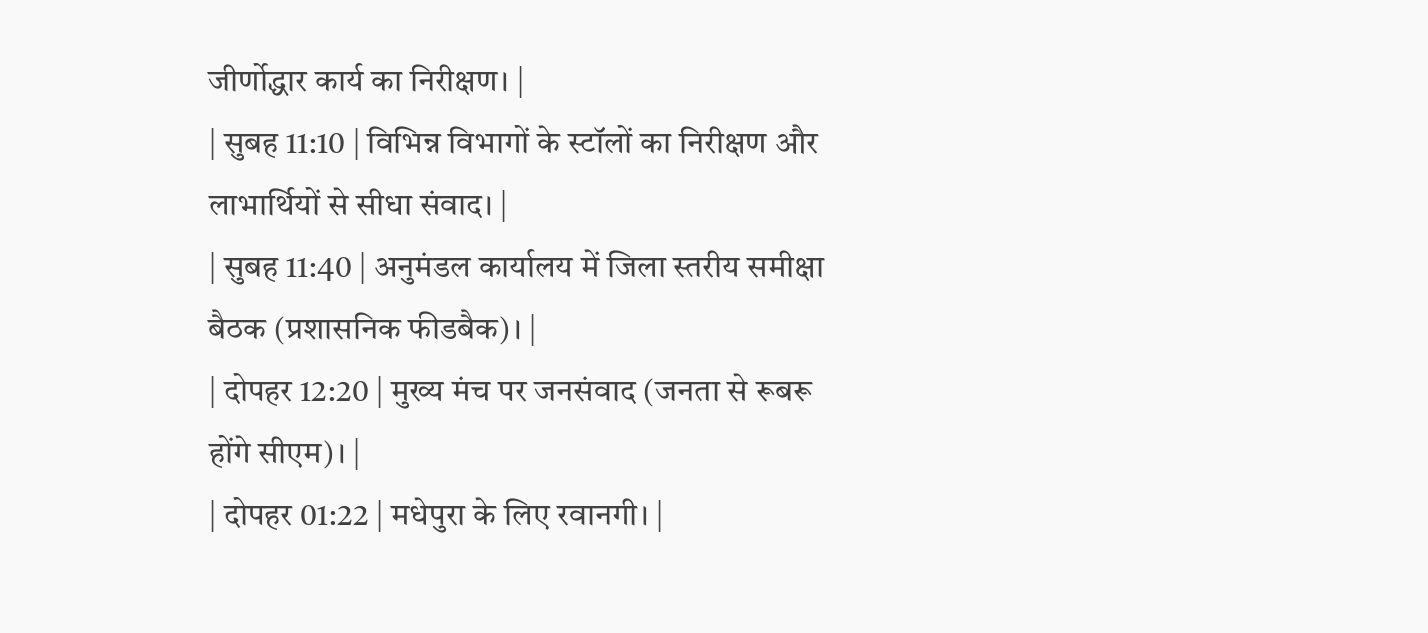जीर्णोद्धार कार्य का निरीक्षण। |
| सुबह 11:10 | विभिन्न विभागों के स्टॉलों का निरीक्षण और लाभार्थियों से सीधा संवाद। |
| सुबह 11:40 | अनुमंडल कार्यालय में जिला स्तरीय समीक्षा बैठक (प्रशासनिक फीडबैक)। |
| दोपहर 12:20 | मुख्य मंच पर जनसंवाद (जनता से रूबरू होंगे सीएम)। |
| दोपहर 01:22 | मधेपुरा के लिए रवानगी। |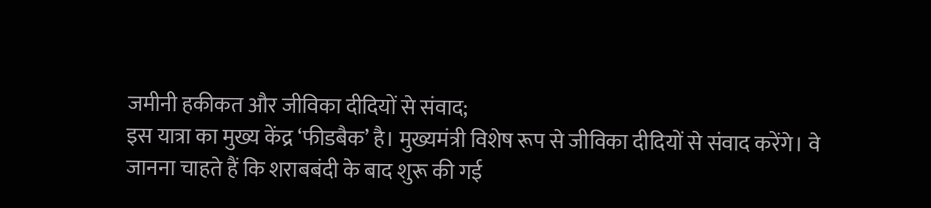जमीनी हकीकत और जीविका दीदियों से संवाद;
इस यात्रा का मुख्य केंद्र ‘फीडबैक’ है। मुख्यमंत्री विशेष रूप से जीविका दीदियों से संवाद करेंगे। वे जानना चाहते हैं कि शराबबंदी के बाद शुरू की गई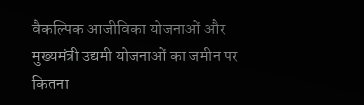वैकल्पिक आजीविका योजनाओं और मुख्यमंत्री उद्यमी योजनाओं का जमीन पर कितना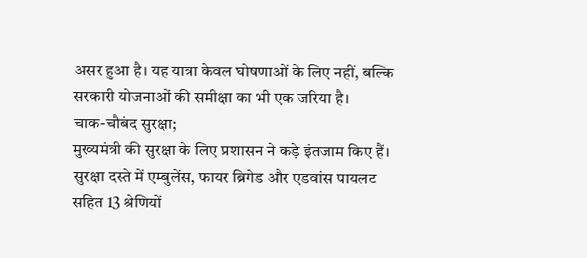असर हुआ है। यह यात्रा केवल घोषणाओं के लिए नहीं, बल्कि सरकारी योजनाओं की समीक्षा का भी एक जरिया है।
चाक-चौबंद सुरक्षा;
मुख्यमंत्री की सुरक्षा के लिए प्रशासन ने कड़े इंतजाम किए हैं। सुरक्षा दस्ते में एम्बुलेंस, फायर ब्रिगेड और एडवांस पायलट सहित 13 श्रेणियों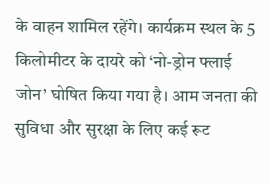के वाहन शामिल रहेंगे। कार्यक्रम स्थल के 5 किलोमीटर के दायरे को ‘नो-ड्रोन फ्लाई जोन’ घोषित किया गया है। आम जनता की सुविधा और सुरक्षा के लिए कई रूट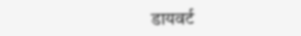डायवर्ट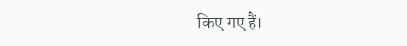किए गए हैं।